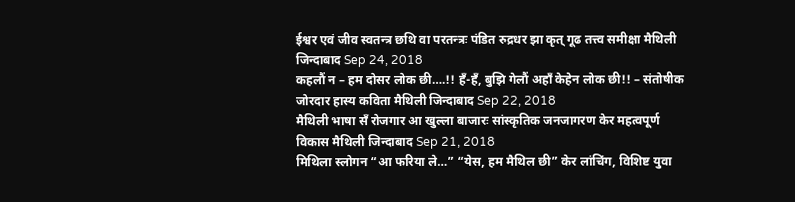ईश्वर एवं जीव स्वतन्त्र छथि वा परतन्त्रः पंडित रुद्रधर झा कृत् गूढ तत्त्व समीक्षा मैथिली जिन्दाबाद Sep 24, 2018
कहलौं न – हम दोसर लोक छी….!! हँ-हँ, बुझि गेलौं अहाँ केहेन लोक छी!! – संतोषीक जोरदार हास्य कविता मैथिली जिन्दाबाद Sep 22, 2018
मैथिली भाषा सँ रोजगार आ खुल्ला बाजारः सांस्कृतिक जनजागरण केर महत्वपूर्ण विकास मैथिली जिन्दाबाद Sep 21, 2018
मिथिला स्लोगन “आ फरिया ले…” “येस, हम मैथिल छी” केर लांचिंग, विशिष्ट युवा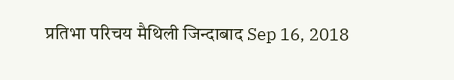प्रतिभा परिचय मैथिली जिन्दाबाद Sep 16, 2018